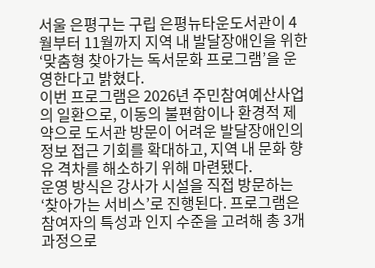서울 은평구는 구립 은평뉴타운도서관이 4월부터 11월까지 지역 내 발달장애인을 위한 ‘맞춤형 찾아가는 독서문화 프로그램’을 운영한다고 밝혔다.
이번 프로그램은 2026년 주민참여예산사업의 일환으로, 이동의 불편함이나 환경적 제약으로 도서관 방문이 어려운 발달장애인의 정보 접근 기회를 확대하고, 지역 내 문화 향유 격차를 해소하기 위해 마련됐다.
운영 방식은 강사가 시설을 직접 방문하는 ‘찾아가는 서비스’로 진행된다. 프로그램은 참여자의 특성과 인지 수준을 고려해 총 3개 과정으로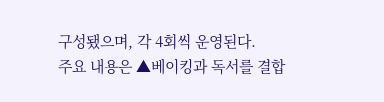구성됐으며, 각 4회씩 운영된다.
주요 내용은 ▲베이킹과 독서를 결합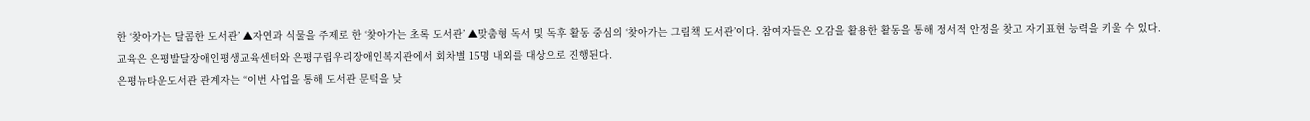한 ‘찾아가는 달콤한 도서관’ ▲자연과 식물을 주제로 한 ‘찾아가는 초록 도서관’ ▲맞춤형 독서 및 독후 활동 중심의 ‘찾아가는 그림책 도서관’이다. 참여자들은 오감을 활용한 활동을 통해 정서적 안정을 찾고 자기표현 능력을 키울 수 있다.
교육은 은평발달장애인평생교육센터와 은평구립우리장애인복지관에서 회차별 15명 내외를 대상으로 진행된다.
은평뉴타운도서관 관계자는 “이번 사업을 통해 도서관 문턱을 낮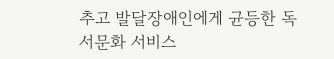추고 발달장애인에게 균등한 독서문화 서비스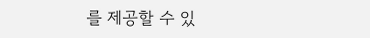를 제공할 수 있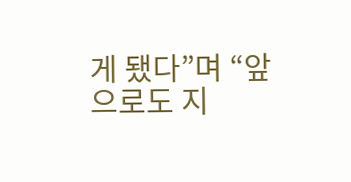게 됐다”며 “앞으로도 지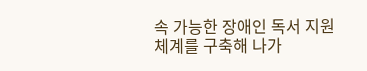속 가능한 장애인 독서 지원 체계를 구축해 나가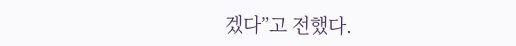겠다”고 전했다.